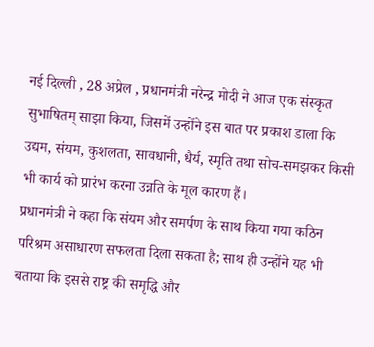नई दिल्ली , 28 अप्रेल , प्रधानमंत्री नरेन्द्र मोदी ने आज एक संस्कृत सुभाषितम् साझा किया, जिसमें उन्होंने इस बात पर प्रकाश डाला कि उद्यम, संयम, कुशलता, सावधानी, धैर्य, स्मृति तथा सोच-समझकर किसी भी कार्य को प्रारंभ करना उन्नति के मूल कारण हैं।
प्रधानमंत्री ने कहा कि संयम और समर्पण के साथ किया गया कठिन परिश्रम असाधारण सफलता दिला सकता है; साथ ही उन्होंने यह भी बताया कि इससे राष्ट्र की समृद्धि और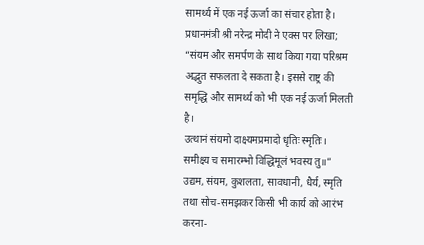सामर्थ्य में एक नई ऊर्जा का संचार होता है।
प्रधानमंत्री श्री नरेन्द्र मोदी ने एक्स पर लिखा;
“संयम और समर्पण के साथ किया गया परिश्रम अद्भुत सफलता दे सकता है। इससे राष्ट्र की समृद्धि और सामर्थ्य को भी एक नई ऊर्जा मिलती है।
उत्थानं संयमो दाक्ष्यमप्रमादो धृतिः स्मृतिः।
समीक्ष्य च समारम्भो विद्धिमूलं भवस्य तु॥”
उद्यम, संयम, कुशलता, सावधानी, धैर्य, स्मृति तथा सोच-समझकर किसी भी कार्य को आरंभ करना-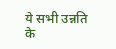ये सभी उन्नति के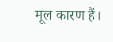मूल कारण हैं।